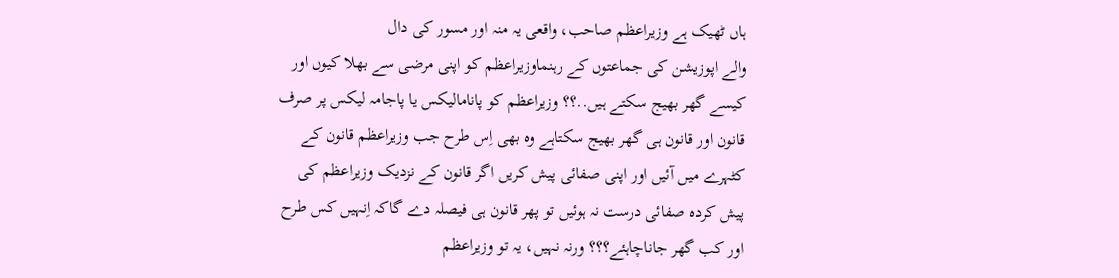ہاں ٹھیک ہے وزیراعظم صاحب، واقعی یہ منہ اور مسور کی دال
والے اپوزیشن کی جماعتوں کے رہنماوزیراعظم کو اپنی مرضی سے بھلا کیوں اور
کیسے گھر بھیج سکتے ہیں..؟؟ وزیراعظم کو پانامالیکس یا پاجامہ لیکس پر صرف
قانون اور قانون ہی گھر بھیج سکتاہے وہ بھی اِس طرح جب وزیراعظم قانون کے
کٹہرے میں آئیں اور اپنی صفائی پیش کریں اگر قانون کے نزدیک وزیراعظم کی
پیش کردہ صفائی درست نہ ہوئیں تو پھر قانون ہی فیصلہ دے گاکہ اِنہیں کس طرح
اور کب گھر جاناچاہئے؟؟؟ ورنہ نہیں، یہ تو وزیراعظم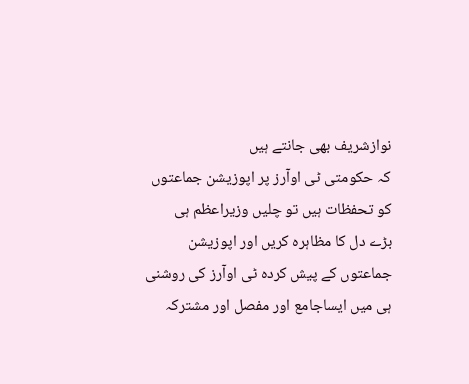نوازشریف بھی جانتے ہیں
کہ حکومتی ٹی اوآرز پر اپوزیشن جماعتوں کو تحفظات ہیں تو چلیں وزیراعظم ہی
بڑے دل کا مظاہرہ کریں اور اپوزیشن جماعتوں کے پیش کردہ ٹی اوآرز کی روشنی
ہی میں ایساجامع اور مفصل اور مشترکہ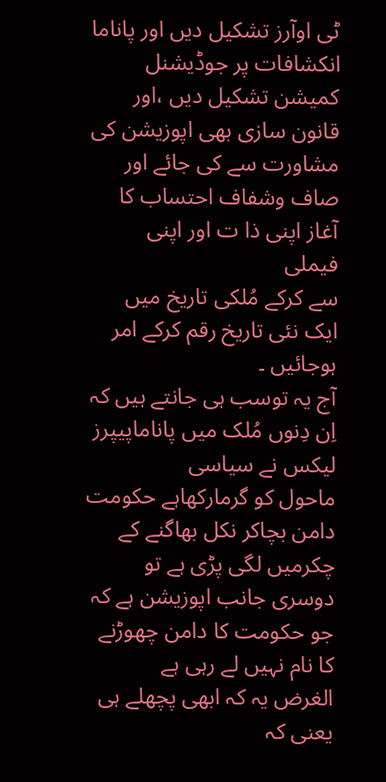ٹی اوآرز تشکیل دیں اور پاناما
انکشافات پر جوڈیشنل کمیشن تشکیل دیں ،اور قانون سازی بھی اپوزیشن کی
مشاورت سے کی جائے اور صاف وشفاف احتساب کا آغاز اپنی ذا ت اور اپنی فیملی
سے کرکے مُلکی تاریخ میں ایک نئی تاریخ رقم کرکے امر ہوجائیں ۔
آج یہ توسب ہی جانتے ہیں کہ اِن دِنوں مُلک میں پاناماپیپرز لیکس نے سیاسی
ماحول کو گرمارکھاہے حکومت دامن بچاکر نکل بھاگنے کے چکرمیں لگی پڑی ہے تو
دوسری جانب اپوزیشن ہے کہ جو حکومت کا دامن چھوڑنے کا نام نہیں لے رہی ہے
الغرض یہ کہ ابھی پچھلے ہی یعنی کہ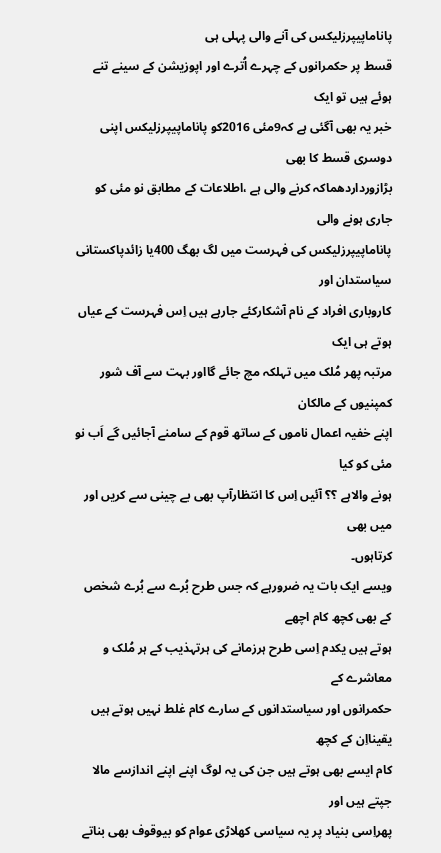پاناماپیپرزلیکس کی آنے والی پہلی ہی
قسط پر حکمرانوں کے چہرے اُترے اور اپوزیشن کے سینے تنے ہوئے ہیں تو ایک
خبر یہ بھی آگئی ہے کہ9مئی 2016کو پاناماپیپرزلیکس اپنی دوسری قسط کا بھی
بڑازورداردھماکہ کرنے والی ہے ،اطلاعات کے مطابق نو مئی کو جاری ہونے والی
پاناماپیپرزلیکس کی فہرست میں لگ بھگ 400یا زائدپاکستانی سیاستدان اور
کاروباری افراد کے نام آشکارکئے جارہے ہیں اِس فہرست کے عیاں ہوتے ہی ایک
مرتبہ پھر مُلک میں تہلکہ مچ جائے گااور بہت سے آف شور کمپنیوں کے مالکان
اپنے خفیہ اعمال ناموں کے ساتھ قوم کے سامنے آجائیں گے اَب نو مئی کو کیا
ہونے والاہے ؟؟ آئیں اِس کا انتظارآپ بھی بے چینی سے کریں اور میں بھی
کرتاہوں۔
ویسے ایک بات یہ ضرورہے کہ جس طرح بُرے سے بُرے شخص کے بھی کچھ کام اچھے
ہوتے ہیں یکدم اِسی طرح ہرزمانے کی ہرتہذیب کے ہر مُلک و معاشرے کے
حکمرانوں اور سیاستدانوں کے سارے کام غلط نہیں ہوتے ہیں یقینااِن کے کچھ
کام ایسے بھی ہوتے ہیں جن کی یہ لوگ اپنے اپنے اندازسے مالا جپتے ہیں اور
پھراِسی بنیاد پر یہ سیاسی کھلاڑی عوام کو بیوقوف بھی بناتے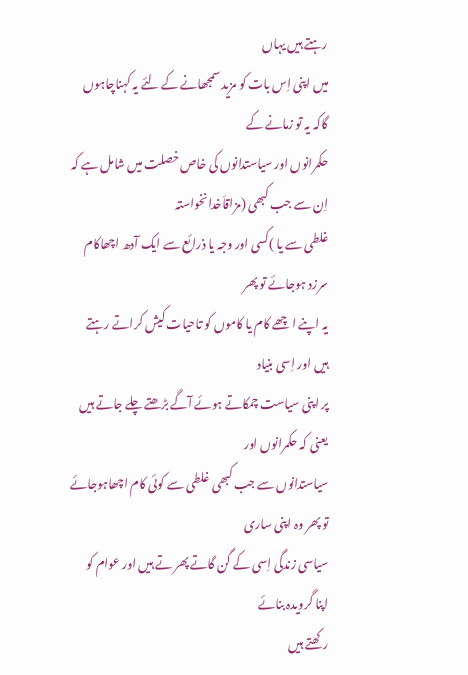رہتے ہیں یہاں
میں اپنی اِس بات کو مزید سمجھانے کے لئے یہ کہناچاہوں گاکہ یہ تو زمانے کے
حکمرانوں اور سیاستدانوں کی خاص خصلت میں شامل ہے کہ اِن سے جب کبھی (مزاقاَخدانخواستہ
غلطی سے یا )کسی اور وجہ یا ذرائع سے ایک آدھ اچھاکام سرزد ہوجائے تو پھر
یہ اپنے ا چھے کام یا کاموں کو تاحیات کیش کراتے رہتے ہیں اور اِسی بنیاد
پر اپنی سیاست چمکاتے ہوئے آگے بڑھتے چلے جاتے ہیں یعنی کہ حکمرانوں اور
سیاستدانوں سے جب کبھی غلطی سے کوئی کام اچھاہوجائے تو پھر وہ اپنی ساری
سیاسی زندگی اِسی کے گن گاتے پھر تے ہیں اور عوام کو اپنا گرویدہ بنائے
رکھتے ہیں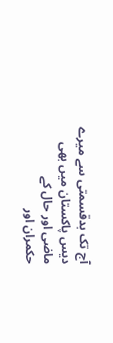آج تک بدقسمتی سے میرے دیس پاکستان میں بھی ماضی اور حال کے
حکمران اور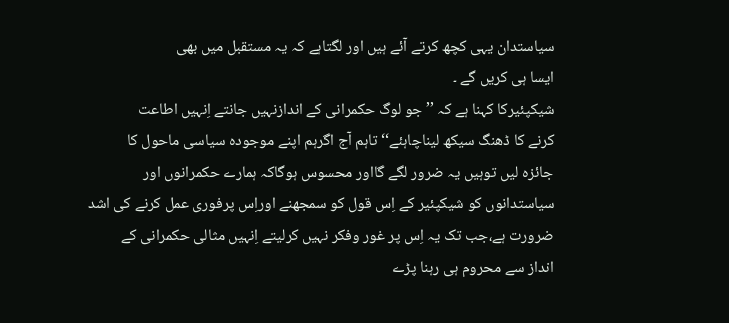سیاستدان یہی کچھ کرتے آئے ہیں اور لگتاہے کہ یہ مستقبل میں بھی
ایسا ہی کریں گے ۔
شیکپئیرکا کہنا ہے کہ ’’ جو لوگ حکمرانی کے اندازنہیں جانتے اِنہیں اطاعت
کرنے کا ڈھنگ سیکھ لیناچاہئے‘‘تاہم آج اگرہم اپنے موجودہ سیاسی ماحول کا
جائزہ لیں توہیں یہ ضرور لگے گااور محسوس ہوگاکہ ہمارے حکمرانوں اور
سیاستدانوں کو شیکپئیر کے اِس قول کو سمجھنے اوراِس پرفوری عمل کرنے کی اشد
ضرورت ہے،جب تک یہ اِس پر غور وفکر نہیں کرلیتے اِنہیں مثالی حکمرانی کے
انداز سے محروم ہی رہنا پڑے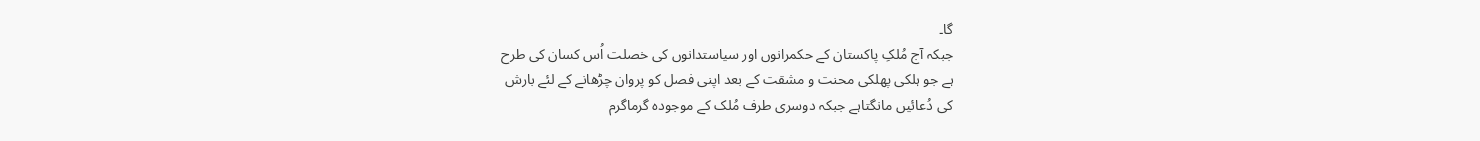گا۔
جبکہ آج مُلکِ پاکستان کے حکمرانوں اور سیاستدانوں کی خصلت اُس کسان کی طرح
ہے جو ہلکی پھلکی محنت و مشقت کے بعد اپنی فصل کو پروان چڑھانے کے لئے بارش
کی دُعائیں مانگتاہے جبکہ دوسری طرف مُلک کے موجودہ گرماگرم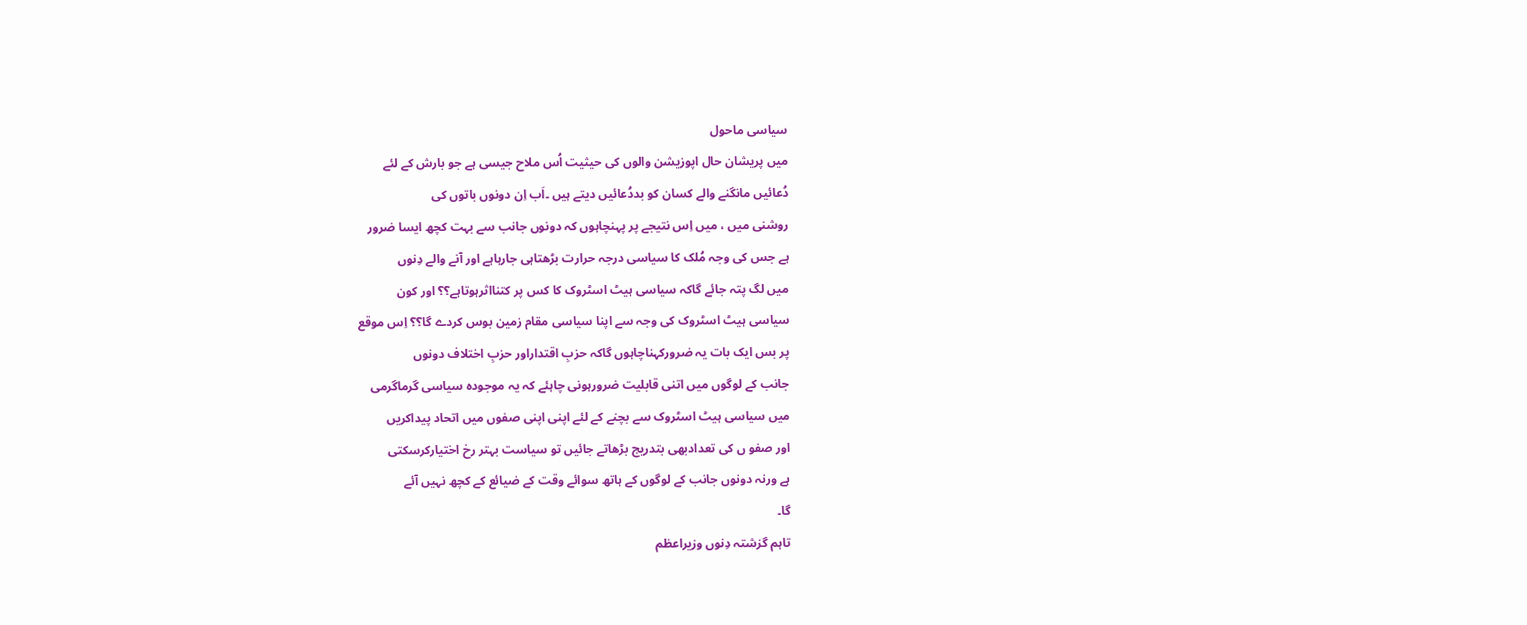سیاسی ماحول
میں پریشان حال اپوزیشن والوں کی حیثیت اُس ملاح جیسی ہے جو بارش کے لئے
دُعائیں مانگنے والے کسان کو بددُعائیں دیتے ہیں ۔اَب اِن دونوں باتوں کی
روشنی میں ، میں اِس نتیجے پر پہنچاہوں کہ دونوں جانب سے بہت کچھ ایسا ضرور
ہے جس کی وجہ مُلک کا سیاسی درجہ حرارت بڑھتاہی جارہاہے اور آنے والے دِنوں
میں لگ پتہ جائے گاکہ سیاسی ہیٹ اسٹروک کا کس پر کتنااثرہوتاہے؟؟ اور کون
سیاسی ہیٹ اسٹروک کی وجہ سے اپنا سیاسی مقام زمین بوس کردے گا؟؟ اِس موقع
پر بس ایک بات یہ ضرورکہناچاہوں گاکہ حزبِ اقتداراور حزبِ اختلاف دونوں
جانب کے لوگوں میں اتنی قابلیت ضرورہونی چاہئے کہ یہ موجودہ سیاسی گرماگرمی
میں سیاسی ہیٹ اسٹروک سے بچنے کے لئے اپنی اپنی صفوں میں اتحاد پیداکریں
اور صفو ں کی تعدادبھی بتدریج بڑھاتے جائیں تو سیاست بہتر رخ اختیارکرسکتی
ہے ورنہ دونوں جانب کے لوگوں کے ہاتھ سوائے وقت کے ضیائع کے کچھ نہیں آئے
گا۔
تاہم گزشتہ دِنوں وزیراعظم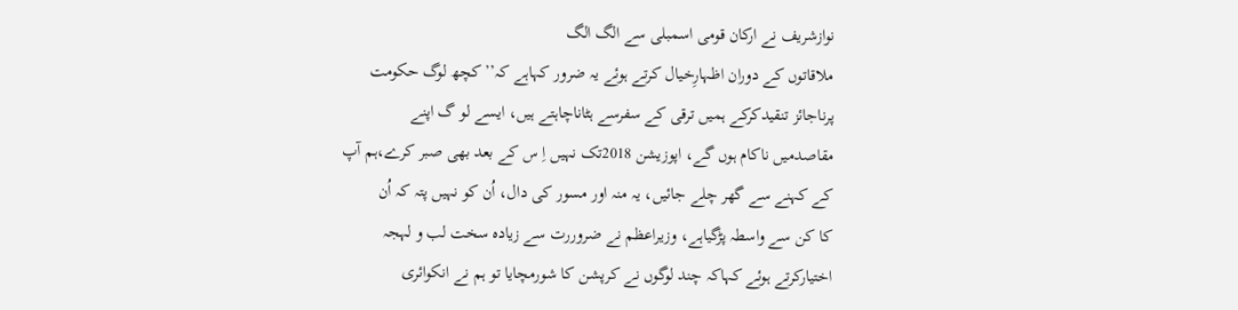نوازشریف نے ارکان قومی اسمبلی سے الگ الگ
ملاقاتوں کے دوران اظہارِخیال کرتے ہوئے یہ ضرور کہاہے کہ’’کچھ لوگ حکومت
پرناجائز تنقیدکرکے ہمیں ترقی کے سفرسے ہٹاناچاہتے ہیں، ایسے لو گ اپنے
مقاصدمیں ناکام ہوں گے، اپوزیشن 2018تک نہیں اِ س کے بعد بھی صبر کرے،ہم آپ
کے کہنے سے گھر چلے جائیں، یہ منہ اور مسور کی دال، اُن کو نہیں پتہ کہ اُن
کا کن سے واسطہ پڑگیاہے، وزیراعظم نے ضروررت سے زیادہ سخت لب و لہجہ
اختیارکرتے ہوئے کہاکہ چند لوگوں نے کرپشن کا شورمچایا تو ہم نے انکوائری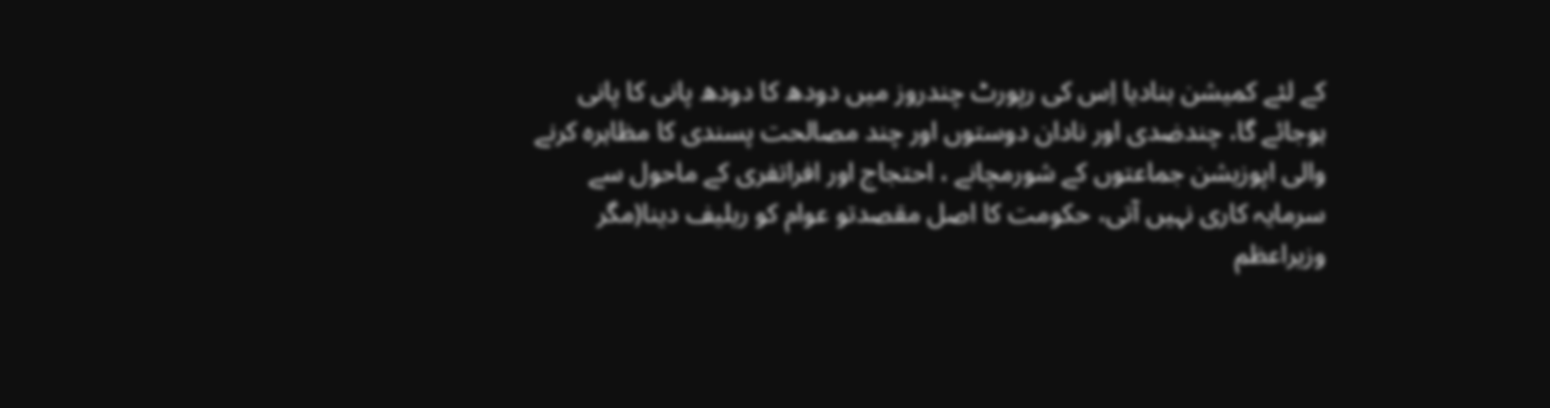کے لئے کمیشن بنادیا اِس کی رپورٹ چندروز میں دودھ کا دودھ پانی کا پانی
ہوجائے گا، چندضدی اور نادان دوستوں اور چند مصالحت پسندی کا مظاہرہ کرنے
والی اپوزیشن جماعتوں کے شورمچانے ، احتجاج اور افراتفری کے ماحول سے
سرمایہ کاری نہیں آتی، حکومت کا اصل مقصدتو عوام کو ریلیف دینا(مگر
وزیراعظم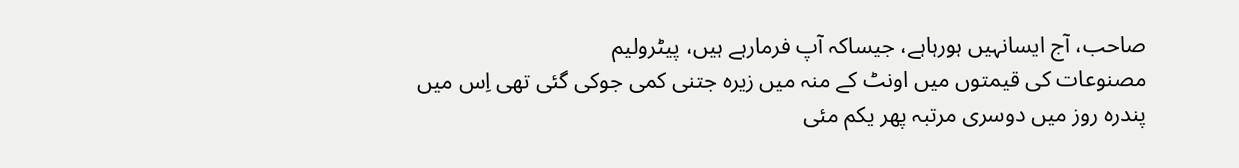صاحب، آج ایسانہیں ہورہاہے، جیساکہ آپ فرمارہے ہیں، پیٹرولیم
مصنوعات کی قیمتوں میں اونٹ کے منہ میں زیرہ جتنی کمی جوکی گئی تھی اِس میں
پندرہ روز میں دوسری مرتبہ پھر یکم مئی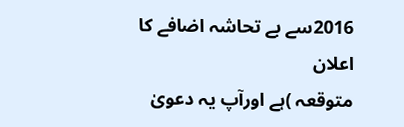2016سے بے تحاشہ اضافے کا اعلان
متوقعہ )ہے اورآپ یہ دعویٰ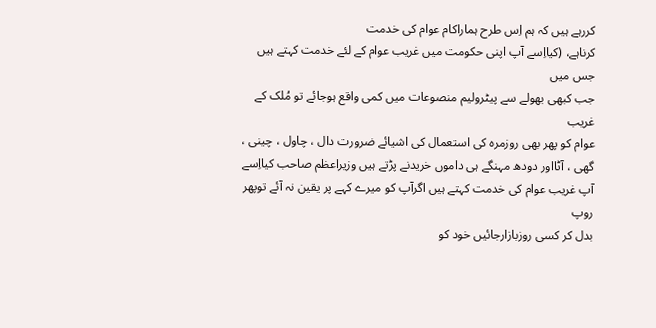کررہے ہیں کہ ہم اِس طرح ہماراکام عوام کی خدمت
کرناہے، (کیااِسے آپ اپنی حکومت میں غریب عوام کے لئے خدمت کہتے ہیں جس میں
جب کبھی بھولے سے پیٹرولیم منصوعات میں کمی واقع ہوجائے تو مُلک کے غریب
عوام کو پھر بھی روزمرہ کی استعمال کی اشیائے ضرورت دال ، چاول ، چینی ،
گھی ، آٹااور دودھ مہنگے ہی داموں خریدنے پڑتے ہیں وزیراعظم صاحب کیااِسے
آپ غریب عوام کی خدمت کہتے ہیں اگرآپ کو میرے کہے پر یقین نہ آئے توپھر روپ
بدل کر کسی روزبازارجائیں خود کو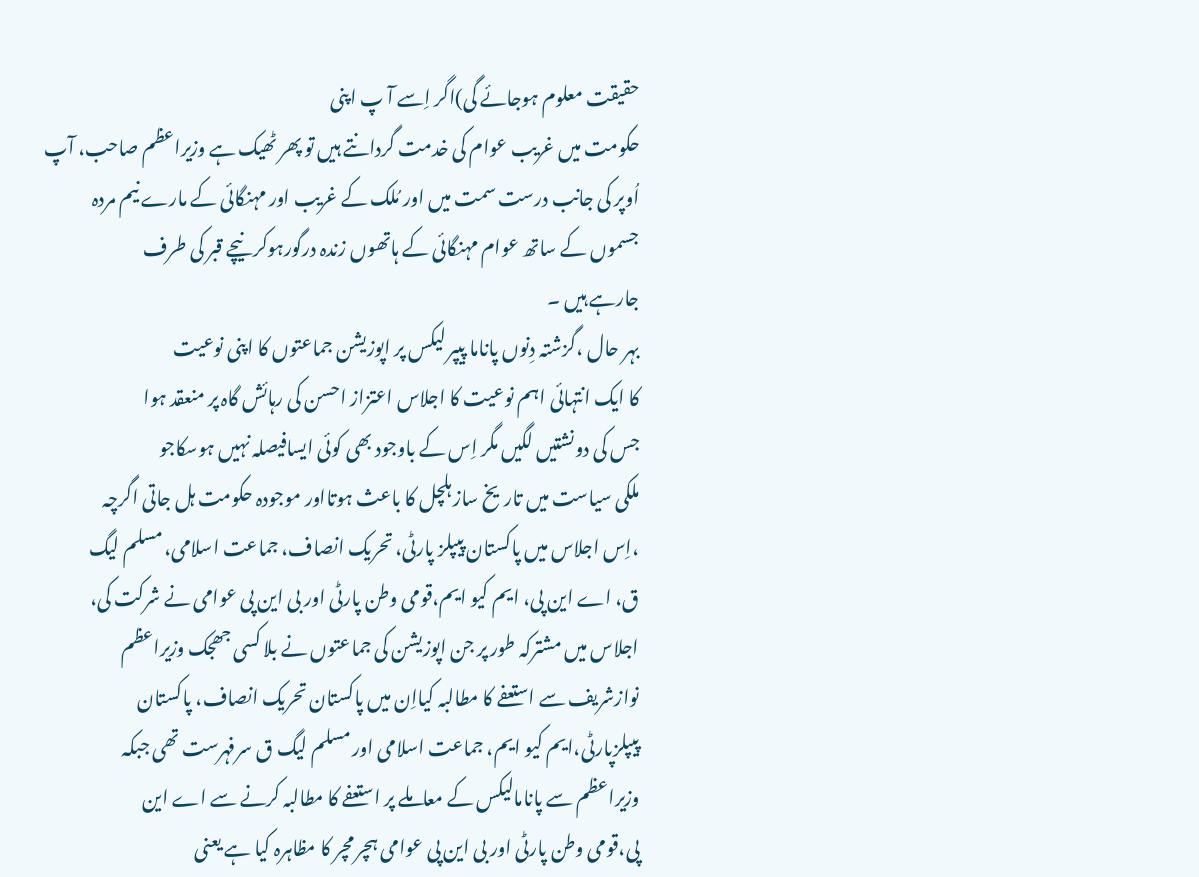حقیقت معلوم ہوجائے گی)اگر اِسے آ پ اپنی
حکومت میں غریب عوام کی خدمت گردانتے ہیں تو پھر ٹھیک ہے وزیراعظم صاحب، آپ
اُوپر کی جانب درست سمت میں اور مُلک کے غریب اور مہنگائی کے مارے نیم مردہ
جسموں کے ساتھ عوام مہنگائی کے ہاتھوں زندہ درگورہوکر نیچے قبر کی طرف
جارہے ہیں ۔
بہر حال ،گزشتہ دِنوں پاناما پیپر لیکس پر اپوزیشن جماعتوں کا اپنی نوعیت
کا ایک انتہائی اہم نوعیت کا اجلاس اعتزاز احسن کی رہائش گاہ پر منعقد ہوا
جس کی دونشتیں لگیں مگر اِس کے باوجود بھی کوئی ایسافیصلہ نہیں ہوسکاجو
ملکی سیاست میں تاریخ ساز ہلچل کا باعث ہوتااور موجودہ حکومت ہل جاتی اگرچہ
،اِس اجلاس میں پاکستان پیپلز پارٹی، تحریک انصاف، جماعت اسلامی، مسلم لیگ
ق، اے این پی، ایم کیو ایم،قومی وطن پارٹی اور بی این پی عوامی نے شرکت کی،
اجلاس میں مشترکہ طور پر جن اپوزیشن کی جماعتوں نے بلا کسی جھجک وزیراعظم
نوازشریف سے استعفے کا مطالبہ کیااِن میں پاکستان تحریک انصاف، پاکستان
پیپلزپارٹی،ایم کیو ایم، جماعت اسلامی اور مسلم لیگ ق سرفہرست تھی جبکہ
وزیراعظم سے پانامالیکس کے معاملے پر استعفے کا مطالبہ کرنے سے اے این
پی،قومی وطن پارٹی اور بی این پی عوامی ہچر مچر کا مظاہرہ کیا ہے یعنی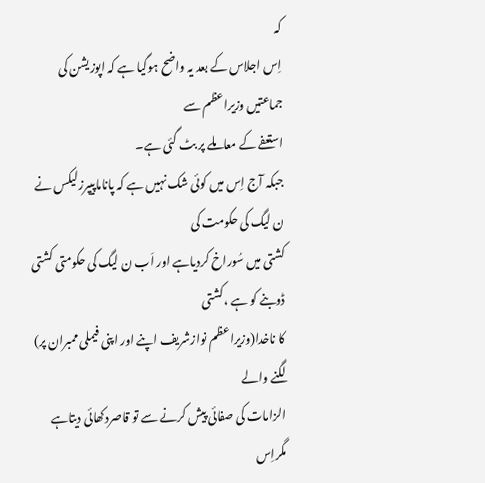کہ
اِس اجلاس کے بعد یہ واضح ہوگیا ہے کہ اپوزیشن کی جماعتیں وزیراعظم سے
استعفے کے معاملے پر بٹ گئی ہے۔
جبکہ آج اِس میں کوئی شک نہیں ہے کہ پاناماپیپرزلیکس نے ن لیگ کی حکومت کی
کشتی میں سُوراخ کردیاہے اور اَب ن لیگ کی حکومتی کشتی ڈوبنے کو ہے ،کشتی
کا ناخدا(وزیراعظم نوازشریف اپنے اور اپنی فیملی ممبران پر) لگنے والے
الزامات کی صفائی پیش کرنے سے تو قاصردکھائی دیتاہے مگراِس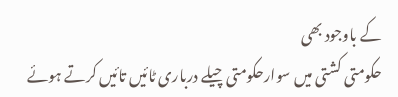کے باوجود بھی
حکومتی کشتی میں سوارحکومتی چیلے درباری ٹائیں تائیں کرتے ہوئے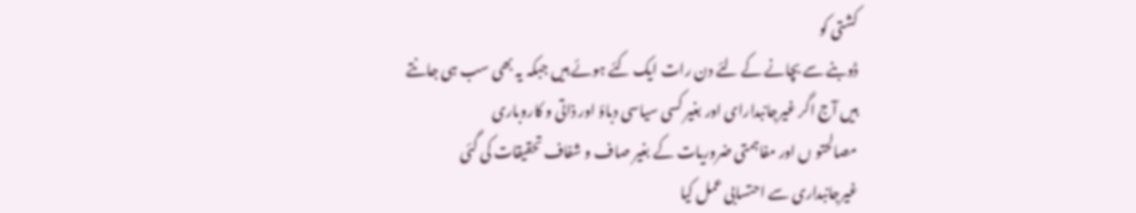کشتی کو
ڈوبنے سے بچانے کے لئے دن رات ایک کئے ہوئے ہیں جبکہ یہ بھی سب ہی جانتے
ہیں آج اگر غیرجانبدارای اور بغیر کسی سیاسی دباؤ اور ذاتی و کاروباری
مصالحتو ں اور مفاہمتی ضروریات کے بغیر صاف و شفاف تحقیقات کی گئی
غیرجانبداری سے احتسابی عمل کیا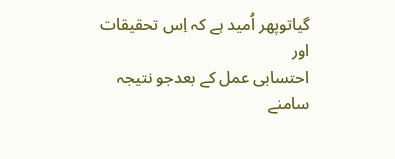گیاتوپھر اُمید ہے کہ اِس تحقیقات اور
احتسابی عمل کے بعدجو نتیجہ سامنے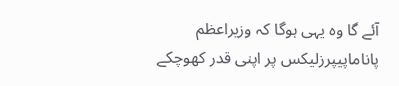آئے گا وہ یہی ہوگا کہ وزیراعظم
پاناماپیپرزلیکس پر اپنی قدر کھوچکے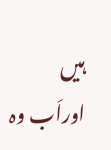ہیں اوراَب وہ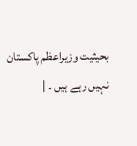بحیثیت وزیراعظم پاکستان
نہیں رہے ہیں ۔ |